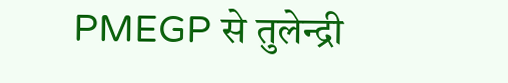PMEGP से तुलेन्द्री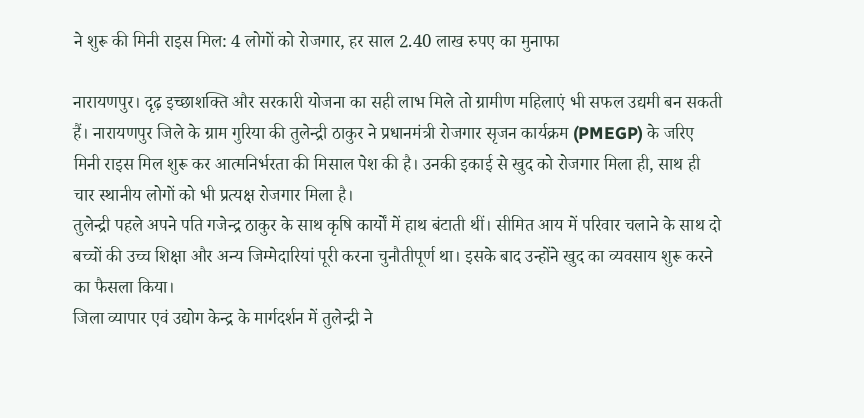ने शुरू की मिनी राइस मिल: 4 लोगों को रोजगार, हर साल 2.40 लाख रुपए का मुनाफा

नारायणपुर। दृढ़ इच्छाशक्ति और सरकारी योजना का सही लाभ मिले तो ग्रामीण महिलाएं भी सफल उद्यमी बन सकती हैं। नारायणपुर जिले के ग्राम गुरिया की तुलेन्द्री ठाकुर ने प्रधानमंत्री रोजगार सृजन कार्यक्रम (PMEGP) के जरिए मिनी राइस मिल शुरू कर आत्मनिर्भरता की मिसाल पेश की है। उनकी इकाई से खुद को रोजगार मिला ही, साथ ही चार स्थानीय लोगों को भी प्रत्यक्ष रोजगार मिला है।
तुलेन्द्री पहले अपने पति गजेन्द्र ठाकुर के साथ कृषि कार्यों में हाथ बंटाती थीं। सीमित आय में परिवार चलाने के साथ दो बच्चों की उच्च शिक्षा और अन्य जिम्मेदारियां पूरी करना चुनौतीपूर्ण था। इसके बाद उन्होंने खुद का व्यवसाय शुरू करने का फैसला किया।
जिला व्यापार एवं उद्योग केन्द्र के मार्गदर्शन में तुलेन्द्री ने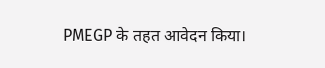PMEGP के तहत आवेदन किया।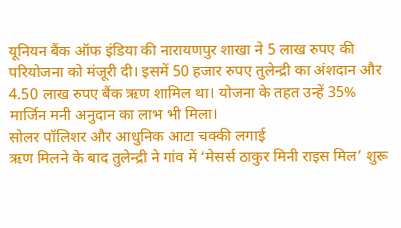यूनियन बैंक ऑफ इंडिया की नारायणपुर शाखा ने 5 लाख रुपए की परियोजना को मंजूरी दी। इसमें 50 हजार रुपए तुलेन्द्री का अंशदान और 4.50 लाख रुपए बैंक ऋण शामिल था। योजना के तहत उन्हें 35% मार्जिन मनी अनुदान का लाभ भी मिला।
सोलर पॉलिशर और आधुनिक आटा चक्की लगाई
ऋण मिलने के बाद तुलेन्द्री ने गांव में ‘मेसर्स ठाकुर मिनी राइस मिल’ शुरू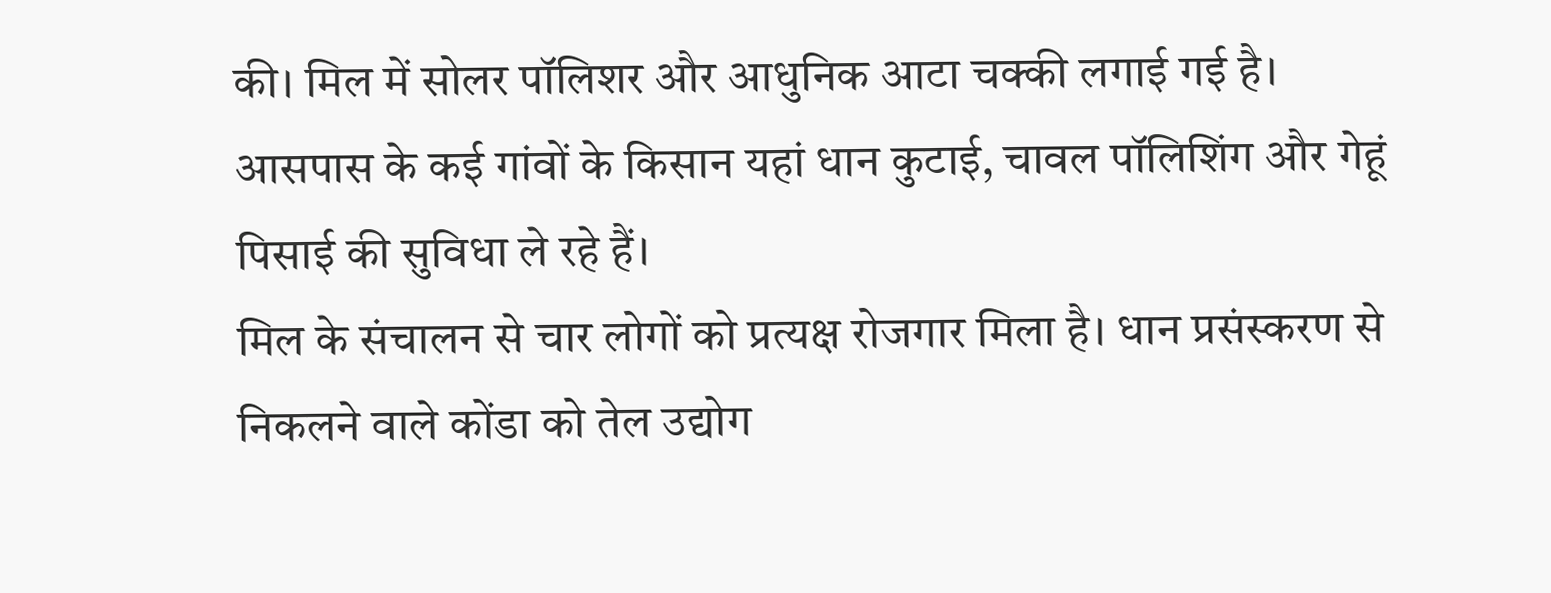की। मिल में सोलर पॉलिशर और आधुनिक आटा चक्की लगाई गई है। आसपास के कई गांवों के किसान यहां धान कुटाई, चावल पॉलिशिंग और गेहूं पिसाई की सुविधा ले रहे हैं।
मिल के संचालन से चार लोगों को प्रत्यक्ष रोजगार मिला है। धान प्रसंस्करण से निकलने वाले कोंडा को तेल उद्योग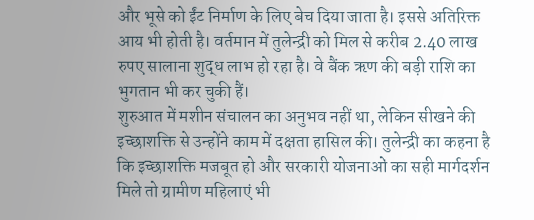और भूसे को ईंट निर्माण के लिए बेच दिया जाता है। इससे अतिरिक्त आय भी होती है। वर्तमान में तुलेन्द्री को मिल से करीब 2.40 लाख रुपए सालाना शुद्ध लाभ हो रहा है। वे बैंक ऋण की बड़ी राशि का भुगतान भी कर चुकी हैं।
शुरुआत में मशीन संचालन का अनुभव नहीं था, लेकिन सीखने की इच्छाशक्ति से उन्होंने काम में दक्षता हासिल की। तुलेन्द्री का कहना है कि इच्छाशक्ति मजबूत हो और सरकारी योजनाओं का सही मार्गदर्शन मिले तो ग्रामीण महिलाएं भी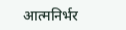आत्मनिर्भर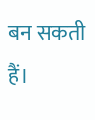बन सकती हैं।